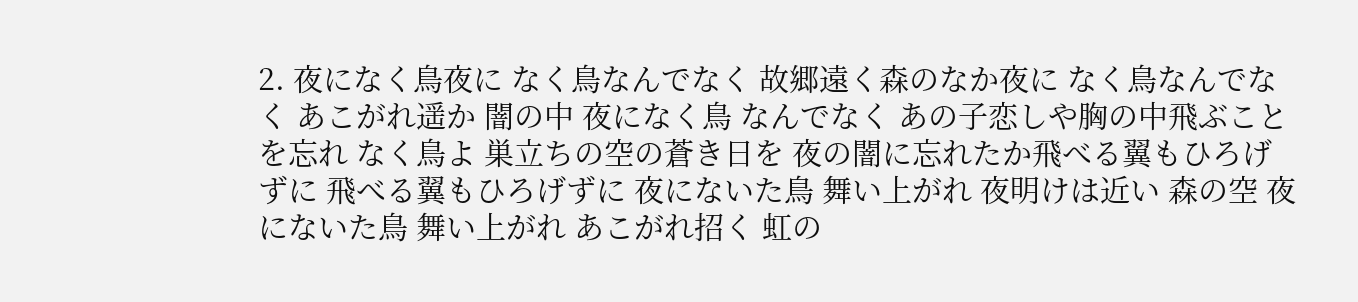2. 夜になく鳥夜に なく鳥なんでなく 故郷遠く森のなか夜に なく鳥なんでなく あこがれ遥か 闇の中 夜になく鳥 なんでなく あの子恋しや胸の中飛ぶことを忘れ なく鳥よ 巣立ちの空の蒼き日を 夜の闇に忘れたか飛べる翼もひろげずに 飛べる翼もひろげずに 夜にないた鳥 舞い上がれ 夜明けは近い 森の空 夜にないた鳥 舞い上がれ あこがれ招く 虹の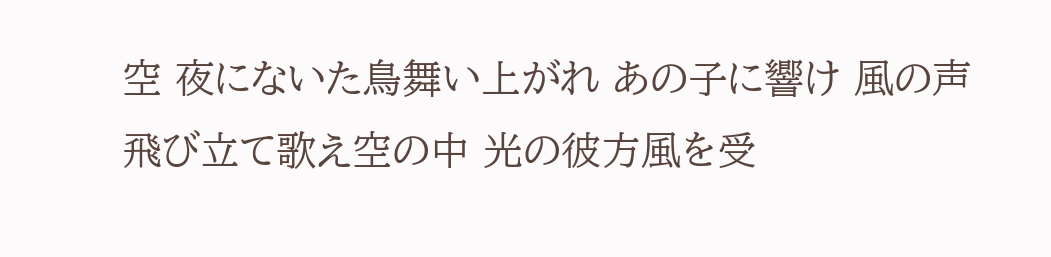空 夜にないた鳥舞い上がれ あの子に響け 風の声飛び立て歌え空の中 光の彼方風を受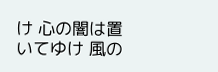け 心の闇は置いてゆけ 風の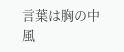言葉は胸の中 風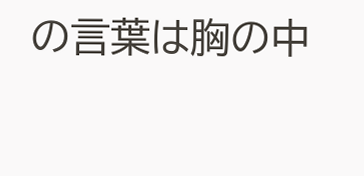の言葉は胸の中